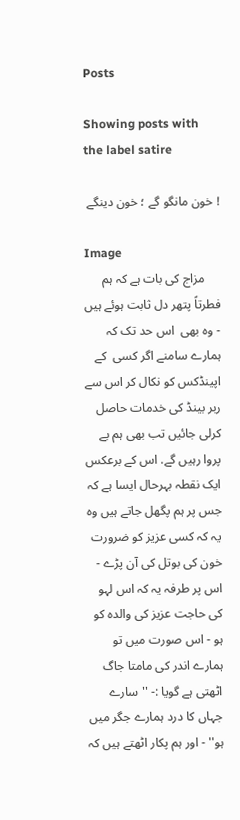Posts

Showing posts with the label satire

! خون مانگو گے ؛ خون دینگے

Image
     مزاج کی بات ہے کہ ہم فطرتاً پتھر دل ثابت ہوئے ہیں - وہ بھی  اس حد تک کہ  ہمارے سامنے اگر کسی  کے اپینڈکس کو نکال کر اس سے ربر بینڈ کی خدمات حاصل کرلی جائیں تب بھی ہم بے پروا رہیں گے. اس کے برعکس ایک نقطہ بہرحال ایسا ہے کہ جس پر ہم پگھل جاتے ہیں وہ یہ کہ کسی عزیز کو ضرورت خون کی بوتل کی آن پڑے - اس پر طرفہ یہ کہ اس لہو کی حاجت عزیز کی والدہ کو ہو - اس صورت میں تو ہمارے اندر کی مامتا جاگ اٹھتی ہے گویا :- '' سارے جہاں کا درد ہمارے جگر میں ہو'' - اور ہم پکار اٹھتے ہیں کہ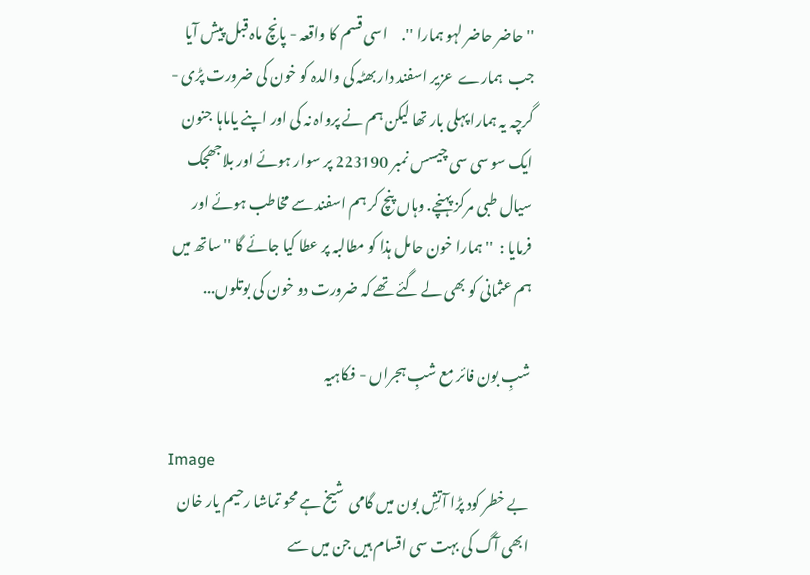'' حاضر حاضر لہو ہمارا ''.     اسی قسم کا واقعہ - پانچ ماہ قبل پیش آیا جب  ہمارے  عزیر اسفند دار بھٹہ کی والدہ کو خون کی ضرورت پڑی - گرچہ یہ ہمارا پہلی بار تھا لیکن ہم نے پرواہ نہ کی اور اپنے یاماہا جنون  ایک سو سی سی چیسس نمبر 223190 پر سوار ہوئے اور بلاجھجک سیال طبی مرکز پہنچے. وہاں پنچ کر ہم اسفند سے مخاطب ہوئے اور فرمایا :  '' ہمارا خون حامل ہذا کو مطالبہ پر عطا کیا جائے گا '' ساتھ میں ہم عثمانی کو بھی لے گئے تھے کہ ضرورت دو خون کی بوتلوں...

شبِ بون فائر مع شبِ ہجراں - فکاہیہ

Image
بے خطر کود پڑا آتشِ بون میں گامی  شیخ ہے محو تماشا رحیم یار خان ابھی آگ کی بہت سی اقسام ہیں جن میں سے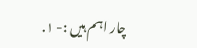چار اہم ہیں :- ١.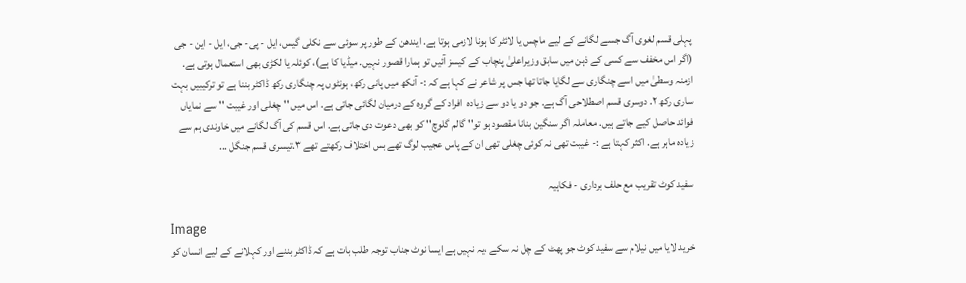پہلی قسم لغوی آگ جسے لگانے کے لیے ماچس یا لائٹر کا ہونا لازمی ہوتا ہے. ایندھن کے طور پر سوئی سے نکلی گیس، ایل - پی- جی، ایل - این - جی (اگر اس مخفف سے کسی کے ذہن میں سابق وزیراعلیٰ پنچاب کے کیسز آئیں تو ہمارا قصور نہیں. میڈیا کا ہے)، کوئلہ یا لکڑی بھی استعمال ہوتی ہے. ازمنہ وسطیٰ میں اسے چنگاری سے لگایا جاتا تھا جس پر شاعر نے کہا ہے کہ :- آنکھ میں پانی رکھ، ہونٹوں پہ چنگاری رکھ ڈاکٹر بننا ہے تو ترکیبیں بہت ساری رکھ ٢. دوسری قسم اصطلاحی آگ ہے. جو دو یا دو سے زیادہ  افراد کے گروہ کے درمیان لگائی جاتی ہے. اس میں '' چغلی اور غیبت '' سے نمایاں فوائد حاصل کیے جاتے ہیں. معاملہ اگر سنگین بنانا مقصود ہو تو'' گالم گلوچ'' کو بھی دعوت دی جاتی ہے. اس قسم کی آگ لگانے میں خاوندی ہم سے زیادہ ماہر ہے. اکثر کہتا ہے :- غیبت تھی نہ کوئی چغلی تھی ان کے پاس عجیب لوگ تھے بس اختلاف رکھتے تھے ٣.تیسری قسم جنگل ...

سفید کوٹ تقریب مع حلف برداری - فکاہیہ

Image
خرید لایا میں نیلام سے سفید کوٹ جو پھٹ کے چل نہ سکے ،یہ نہیں ہے ایسا نوٹ جناب توجہ طلب بات ہے کہ ڈاکٹر بننے اور کہلانے کے لیے انسان کو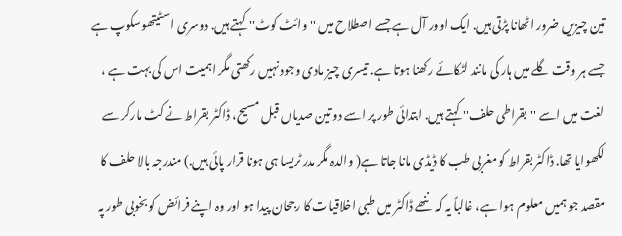تین چیزیں ضرور اٹھانا پڑتی ہیں. ایک اوور آل ہے جسے اصطلاح میں ''وائٹ کوٹ'' کہتے ہیں. دوسری اسٹیتھوسکوپ ہے جسے ہر وقت گلے میں ہار کی مانند لٹکائے رکھنا ہوتا ہے. تیسری چیز مادی وجود نہیں رکھتی مگر اہمیت اس کی بہت ہے ، لغت میں اسے ''بقراطی حلف'' کہتے ہیں. ابتدائی طور پر اسے دو تین صدیاں قبل مسیح، ڈاکٹر بقراط نے کٹ مارکر سے لکھوایا تھا. ڈاکٹر بقراط کو مغربی طب کا ڈیڈی مانا جاتا ہے( والدہ مگر مدر ٹریسا ہی ہونا قرار پائی ہیں.) مندرجہ بالا حلف کا مقصد جو ہمیں معلوم ہوا ہے، غالباً یہ کہ ننھے ڈاکٹر میں طبی اخلاقیات کا رجحان پیدا ہو اور وہ اپنے فرائض کو بخوبی طور پہ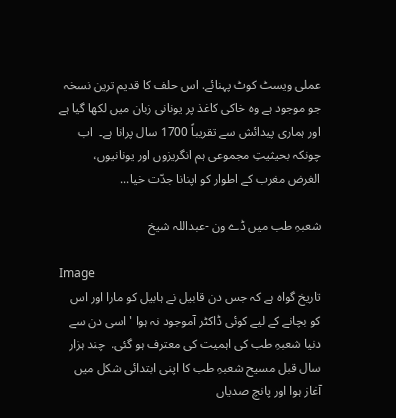عملی ویسٹ کوٹ پہنائے. اس حلف کا قدیم ترین نسخہ جو موجود ہے وہ خاکی کاغذ پر یونانی زبان میں لکھا گیا ہے اور ہماری پیدائش سے تقریباً 1700 سال پرانا ہے۔  اب چونکہ بحیثیتِ مجموعی ہم انگریزوں اور یونانیوں، الغرض مغرب کے اطوار کو اپنانا جدّت خیا...

شعبہِ طب میں ڈے ون -عبداللہ شیخ

Image
تاریخ گواہ ہے کہ جس دن قابیل نے ہابیل کو مارا اور اس کو بچانے کے لیے کوئی ڈاکٹر آموجود نہ ہوا ' اسی دن سے  دنیا شعبہِ طب کی اہمیت کی معترف ہو گئی.  چند ہزار سال قبل مسیح شعبہِ طب کا اپنی ابتدائی شکل میں آغاز ہوا اور پانچ صدیاں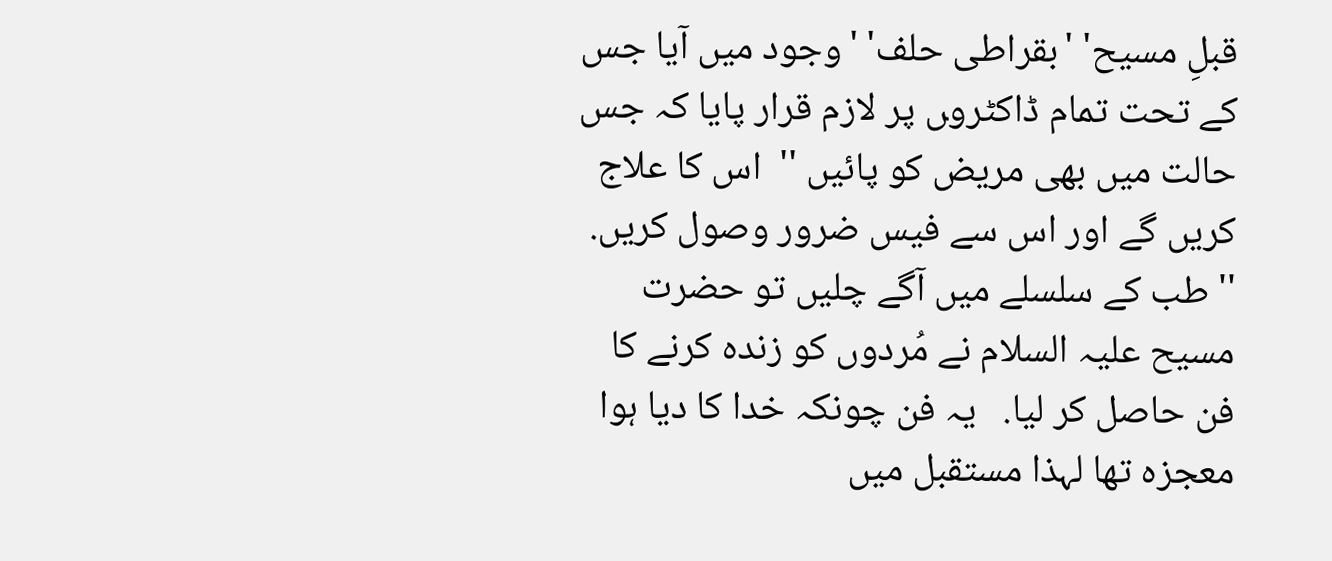قبلِ مسیح' 'بقراطی حلف' 'وجود میں آیا جس کے تحت تمام ڈاکٹرو‍ں پر لازم قرار پایا کہ جس حالت میں بھی مریض کو پائیں ''  اس کا علاج کریں گے اور اس سے فیس ضرور وصول کریں. '' طب کے سلسلے میں آگے چلیں تو حضرت مسیح علیہ السلام نے مُردوں کو زندہ کرنے کا فن حاصل کر لیا.   یہ فن چونکہ خدا کا دیا ہوا معجزہ تھا لہذا مستقبل میں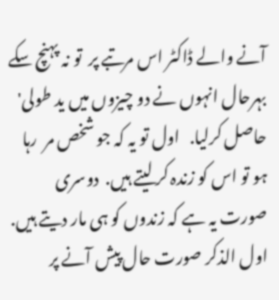آنے والے ڈاکٹر اس مرتبے پر  تو نہ پہنچ سکے  بہرحال انہوں نے دو چیزوں میں ید طولی' حاصل کرلیا.   اول تو یہ کہ جو شخص مر  رہا ہو تو اس کو زندہ کر لیتے ہیں.  دوسری صورت یہ ہے کہ زندوں کو ہی مار دیتے ہیں.  اول الذکر صورت حال پیش آنے پر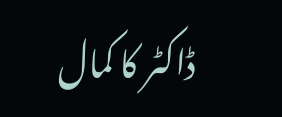ڈاکٹر کا کمال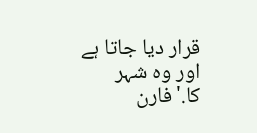قرار دیا جاتا ہے اور وہ شہر کا.'فارن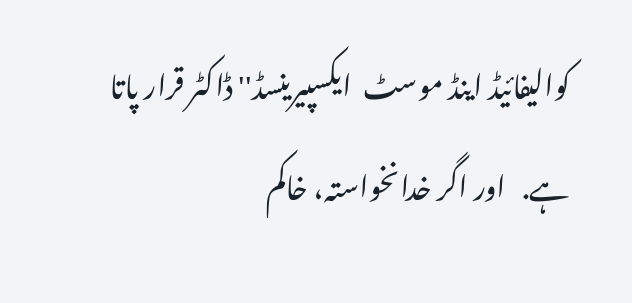کوالیفائیڈ اینڈ موسٹ  ایکسپیرینسڈ'' ڈاکٹر قرار پاتا ہے.   اور اگر خدانخواستہ، خاکم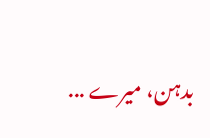بدہن، میرے ...